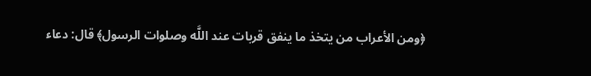﴿ومن الأعراب من يتخذ ما ينفق قربات عند اللَّه وصلوات الرسول﴾ قال: دعاء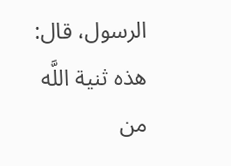الرسول، قال: هذه ثنية اللَّه من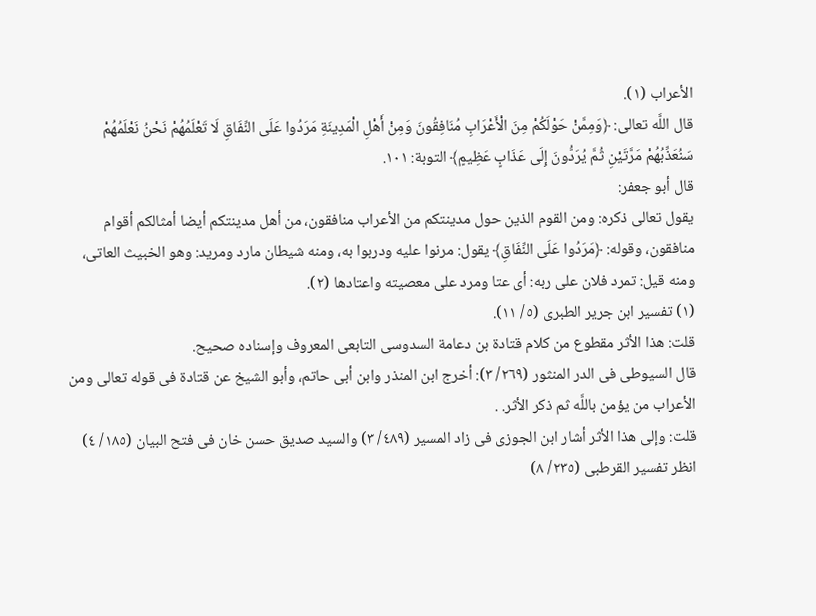الأعراب (١).
قال اللَّه تعالى: ﴿وَمِمَّنْ حَوْلَكُمْ مِنَ الْأَعْرَابِ مُنَافِقُونَ وَمِنْ أَهْلِ الْمَدِينَةِ مَرَدُوا عَلَى النِّفَاقِ لَا تَعْلَمُهُمْ نَحْنُ نَعْلَمُهُمْ سَنُعَذِّبُهُمْ مَرَّتَيْنِ ثُمَّ يُرَدُّونَ إِلَى عَذَابٍ عَظِيمٍ﴾ التوبة: ١٠١.
قال أبو جعفر:
يقول تعالى ذكره: ومن القوم الذين حول مدينتكم من الأعراب منافقون، من أهل مدينتكم أيضا أمثالكم أقوام منافقون، وقوله: ﴿مَرَدُوا عَلَى النِّفَاقِ﴾ يقول: مرنوا عليه ودربوا به، ومنه شيطان مارد ومريد: وهو الخبيث العاتى، ومنه قيل: تمرد فلان على ربه: أى عتا ومرد على معصيته واعتادها (٢).
(١) تفسير ابن جرير الطبرى (٥/ ١١).
قلت: هذا الأثر مقطوع من كلام قتادة بن دعامة السدوسى التابعى المعروف وإسناده صحيح.
قال السيوطى فى الدر المنثور (٢٦٩/ ٣): أخرج ابن المنذر وابن أبى حاتم، وأبو الشيخ عن قتادة فى قوله تعالى ومن الأعراب من يؤمن باللَّه ثم ذكر الأثر. .
قلت: وإلى هذا الأثر أشار ابن الجوزى فى زاد المسير (٤٨٩/ ٣) والسيد صديق حسن خان فى فتح البيان (١٨٥/ ٤) انظر تفسير القرطبى (٢٣٥/ ٨)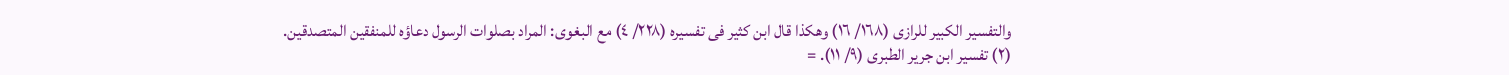والتفسير الكبير للرازى (١٦٨/ ١٦) وهكذا قال ابن كثير فى تفسيره (٢٢٨/ ٤) مع البغوى: المراد بصلوات الرسول دعاؤه للمنفقين المتصدقين.
(٢) تفسير ابن جرير الطبرى (٩/ ١١). =